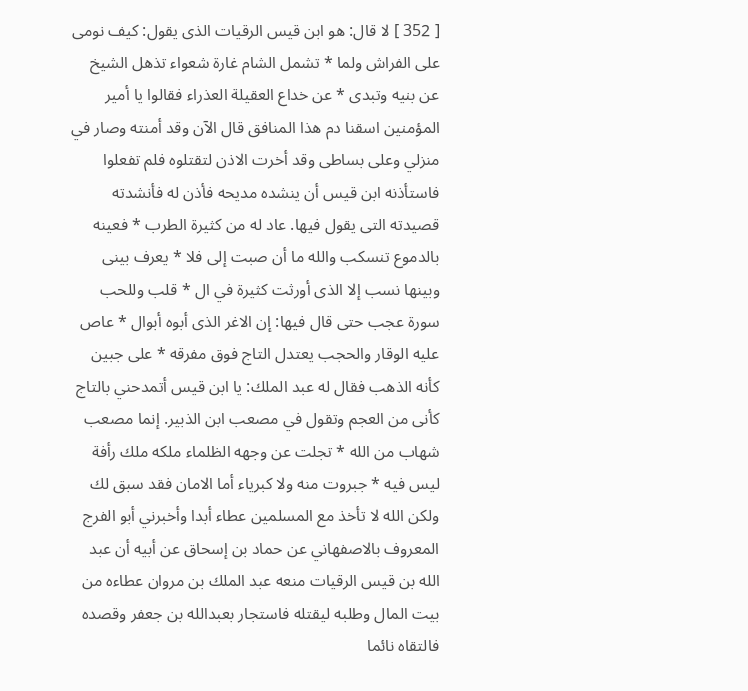[ 352 ] لا قال: هو ابن قيس الرقيات الذى يقول: كيف نومى على الفراش ولما * تشمل الشام غارة شعواء تذهل الشيخ عن بنيه وتبدى * عن خداع العقيلة العذراء فقالوا يا أمير المؤمنين اسقنا دم هذا المنافق قال الآن وقد أمنته وصار في منزلي وعلى بساطى وقد أخرت الاذن لتقتلوه فلم تفعلوا فاستأذنه ابن قيس أن ينشده مديحه فأذن له فأنشدته قصيدته التى يقول فيها. عاد له من كثيرة الطرب * فعينه بالدموع تنسكب والله ما أن صبت إلى فلا * يعرف بينى وبينها نسب إلا الذى أورثت كثيرة في ال * قلب وللحب سورة عجب حتى قال فيها: إن الاغر الذى أبوه أبوال * عاص عليه الوقار والحجب يعتدل التاج فوق مفرقه * على جبين كأنه الذهب فقال له عبد الملك: يا ابن قيس أتمدحني بالتاج كأنى من العجم وتقول في مصعب ابن الذبير. إنما مصعب شهاب من الله * تجلت عن وجهه الظلماء ملكه ملك رأفة ليس فيه * جبروت منه ولا كبرياء أما الامان فقد سبق لك ولكن الله لا تأخذ مع المسلمين عطاء أبدا وأخبرني أبو الفرج المعروف بالاصفهاني عن حماد بن إسحاق عن أبيه أن عبد الله بن قيس الرقيات منعه عبد الملك بن مروان عطاءه من بيت المال وطلبه ليقتله فاستجار بعبدالله بن جعفر وقصده فالتقاه نائما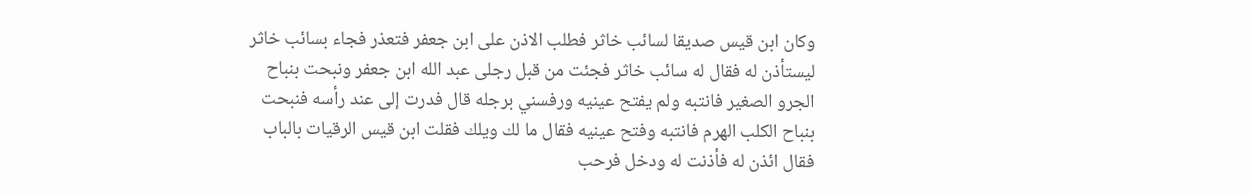وكان ابن قيس صديقا لسائب خاثر فطلب الاذن على ابن جعفر فتعذر فجاء بسائب خاثر ليستأذن له فقال له سائب خاثر فجئت من قبل رجلى عبد الله ابن جعفر ونبحت بنباح الجرو الصغير فانتبه ولم يفتح عينيه ورفسني برجله قال فدرت إلى عند رأسه فنبحت بنباح الكلب الهرم فانتبه وفتح عينيه فقال ما لك ويلك فقلت ابن قيس الرقيات بالباب فقال ائذن له فأذنت له ودخل فرحب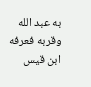به عبد الله وقربه فعرفه ابن قيس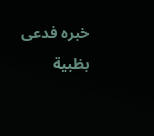خبره فدعى بظبية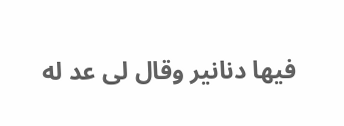فيها دنانير وقال لى عد له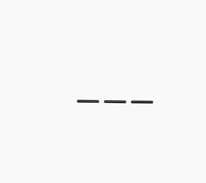___